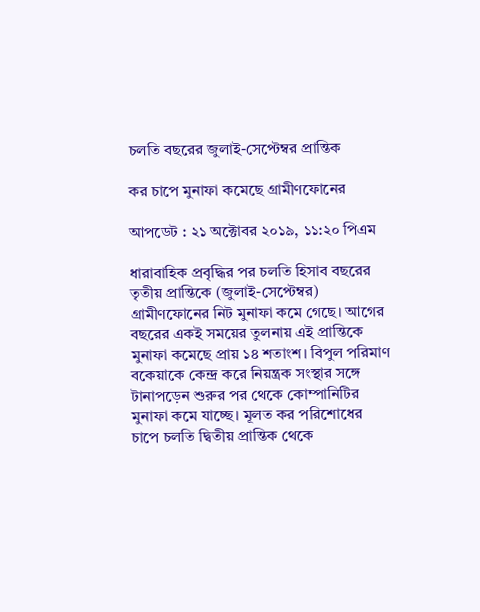চলতি বছরের জুলাই-সেপ্টেম্বর প্রান্তিক

কর চাপে মুনাফা কমেছে গ্রামীণফোনের

আপডেট : ২১ অক্টোবর ২০১৯, ১১:২০ পিএম

ধারাবাহিক প্রবৃদ্ধির পর চলতি হিসাব বছরের তৃতীয় প্রান্তিকে (জুলাই-সেপ্টেম্বর) গ্রামীণফোনের নিট মুনাফা কমে গেছে। আগের বছরের একই সময়ের তুলনায় এই প্রান্তিকে মুনাফা কমেছে প্রায় ১৪ শতাংশ। বিপুল পরিমাণ বকেয়াকে কেন্দ্র করে নিয়ন্ত্রক সংস্থার সঙ্গে টানাপড়েন শুরুর পর থেকে কোম্পানিটির মুনাফা কমে যাচ্ছে। মূলত কর পরিশোধের চাপে চলতি দ্বিতীয় প্রান্তিক থেকে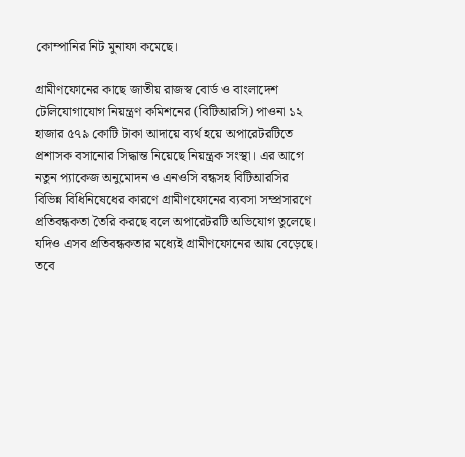কোম্পানির নিট মুনাফা কমেছে।

গ্রামীণফোনের কাছে জাতীয় রাজস্ব বোর্ড ও বাংলাদেশ টেলিযোগাযোগ নিয়ন্ত্রণ কমিশনের (বিটিআরসি) পাওনা ১২ হাজার ৫৭৯ কোটি টাকা আদায়ে ব্যর্থ হয়ে অপারেটরটিতে প্রশাসক বসানোর সিদ্ধান্ত নিয়েছে নিয়ন্ত্রক সংস্থা। এর আগে নতুন প্যাকেজ অনুমোদন ও এনওসি বন্ধসহ বিটিআরসির বিভিন্ন বিধিনিষেধের কারণে গ্রামীণফোনের ব্যবসা সম্প্রসারণে প্রতিবন্ধকতা তৈরি করছে বলে অপারেটরটি অভিযোগ তুলেছে। যদিও এসব প্রতিবন্ধকতার মধ্যেই গ্রামীণফোনের আয় বেড়েছে। তবে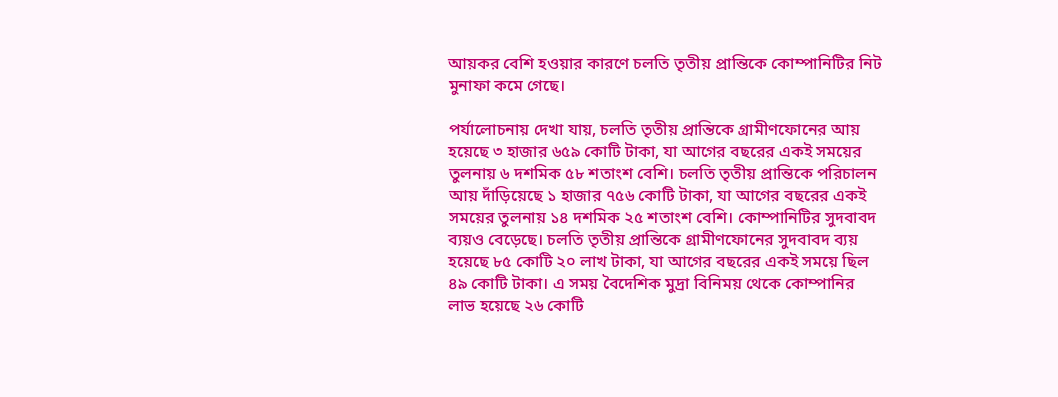আয়কর বেশি হওয়ার কারণে চলতি তৃতীয় প্রান্তিকে কোম্পানিটির নিট মুনাফা কমে গেছে।

পর্যালোচনায় দেখা যায়, চলতি তৃতীয় প্রান্তিকে গ্রামীণফোনের আয় হয়েছে ৩ হাজার ৬৫৯ কোটি টাকা, যা আগের বছরের একই সময়ের তুলনায় ৬ দশমিক ৫৮ শতাংশ বেশি। চলতি তৃতীয় প্রান্তিকে পরিচালন আয় দাঁড়িয়েছে ১ হাজার ৭৫৬ কোটি টাকা, যা আগের বছরের একই সময়ের তুলনায় ১৪ দশমিক ২৫ শতাংশ বেশি। কোম্পানিটির সুদবাবদ ব্যয়ও বেড়েছে। চলতি তৃতীয় প্রান্তিকে গ্রামীণফোনের সুদবাবদ ব্যয় হয়েছে ৮৫ কোটি ২০ লাখ টাকা, যা আগের বছরের একই সময়ে ছিল ৪৯ কোটি টাকা। এ সময় বৈদেশিক মুদ্রা বিনিময় থেকে কোম্পানির লাভ হয়েছে ২৬ কোটি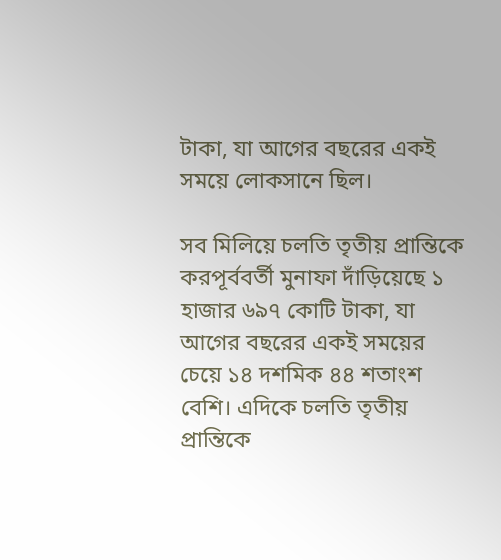টাকা, যা আগের বছরের একই সময়ে লোকসানে ছিল।

সব মিলিয়ে চলতি তৃতীয় প্রান্তিকে করপূর্ববর্তী মুনাফা দাঁড়িয়েছে ১ হাজার ৬৯৭ কোটি টাকা, যা আগের বছরের একই সময়ের চেয়ে ১৪ দশমিক ৪৪ শতাংশ বেশি। এদিকে চলতি তৃতীয় প্রান্তিকে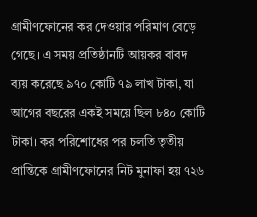গ্রামীণফোনের কর দেওয়ার পরিমাণ বেড়ে গেছে। এ সময় প্রতিষ্ঠানটি আয়কর বাবদ ব্যয় করেছে ৯৭০ কোটি ৭৯ লাখ টাকা, যা আগের বছরের একই সময়ে ছিল ৮৪০ কোটি টাকা। কর পরিশোধের পর চলতি তৃতীয় প্রান্তিকে গ্রামীণফোনের নিট মুনাফা হয় ৭২৬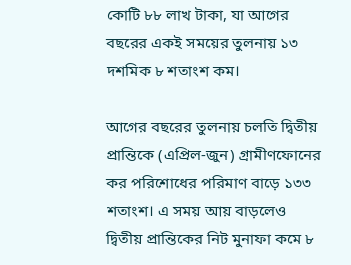কোটি ৮৮ লাখ টাকা, যা আগের বছরের একই সময়ের তুলনায় ১৩ দশমিক ৮ শতাংশ কম।

আগের বছরের তুলনায় চলতি দ্বিতীয় প্রান্তিকে (এপ্রিল-জুন) গ্রামীণফোনের কর পরিশোধের পরিমাণ বাড়ে ১৩৩ শতাংশ। এ সময় আয় বাড়লেও দ্বিতীয় প্রান্তিকের নিট মুনাফা কমে ৮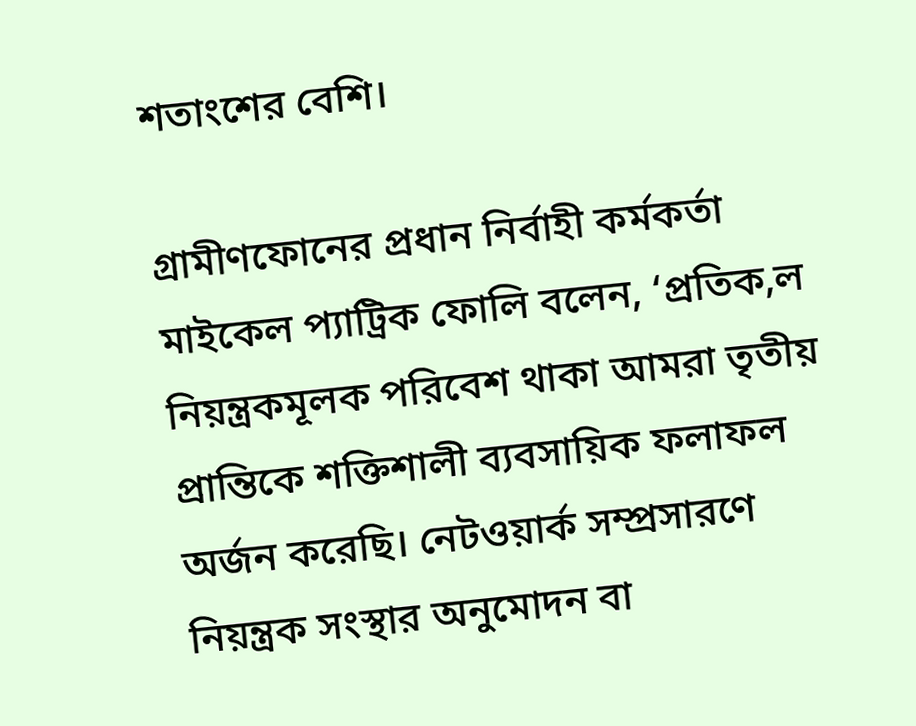শতাংশের বেশি।

গ্রামীণফোনের প্রধান নির্বাহী কর্মকর্তা মাইকেল প্যাট্রিক ফোলি বলেন, ‘প্রতিক‚ল নিয়ন্ত্রকমূলক পরিবেশ থাকা আমরা তৃতীয় প্রান্তিকে শক্তিশালী ব্যবসায়িক ফলাফল অর্জন করেছি। নেটওয়ার্ক সম্প্রসারণে নিয়ন্ত্রক সংস্থার অনুমোদন বা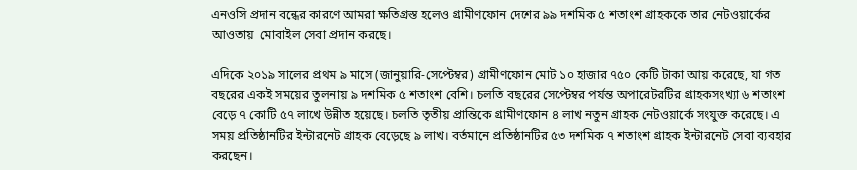এনওসি প্রদান বন্ধের কারণে আমরা ক্ষতিগ্রস্ত হলেও গ্রামীণফোন দেশের ৯৯ দশমিক ৫ শতাংশ গ্রাহককে তার নেটওয়ার্কের আওতায়  মোবাইল সেবা প্রদান করছে।

এদিকে ২০১৯ সালের প্রথম ৯ মাসে (জানুয়ারি-সেপ্টেম্বর) গ্রামীণফোন মোট ১০ হাজার ৭৫০ কেটি টাকা আয় করেছে, যা গত বছরের একই সময়ের তুলনায় ৯ দশমিক ৫ শতাংশ বেশি। চলতি বছরের সেপ্টেম্বর পর্যন্ত অপারেটরটির গ্রাহকসংখ্যা ৬ শতাংশ বেড়ে ৭ কোটি ৫৭ লাখে উন্নীত হয়েছে। চলতি তৃতীয় প্রান্তিকে গ্রামীণফোন ৪ লাখ নতুন গ্রাহক নেটওয়ার্কে সংযুক্ত করেছে। এ সময় প্রতিষ্ঠানটির ইন্টারনেট গ্রাহক বেড়েছে ৯ লাখ। বর্তমানে প্রতিষ্ঠানটির ৫৩ দশমিক ৭ শতাংশ গ্রাহক ইন্টারনেট সেবা ব্যবহার করছেন।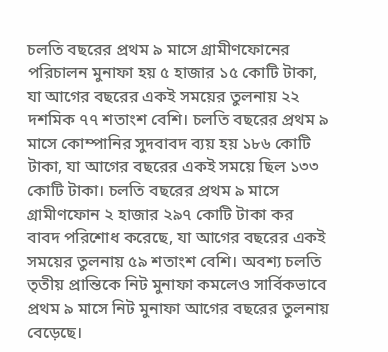চলতি বছরের প্রথম ৯ মাসে গ্রামীণফোনের পরিচালন মুনাফা হয় ৫ হাজার ১৫ কোটি টাকা, যা আগের বছরের একই সময়ের তুলনায় ২২ দশমিক ৭৭ শতাংশ বেশি। চলতি বছরের প্রথম ৯ মাসে কোম্পানির সুদবাবদ ব্যয় হয় ১৮৬ কোটি টাকা, যা আগের বছরের একই সময়ে ছিল ১৩৩ কোটি টাকা। চলতি বছরের প্রথম ৯ মাসে গ্রামীণফোন ২ হাজার ২৯৭ কোটি টাকা কর বাবদ পরিশোধ করেছে, যা আগের বছরের একই সময়ের তুলনায় ৫৯ শতাংশ বেশি। অবশ্য চলতি তৃতীয় প্রান্তিকে নিট মুনাফা কমলেও সার্বিকভাবে প্রথম ৯ মাসে নিট মুনাফা আগের বছরের তুলনায় বেড়েছে।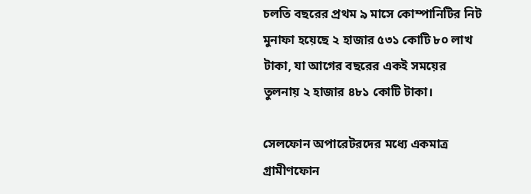চলতি বছরের প্রথম ৯ মাসে কোম্পানিটির নিট মুনাফা হয়েছে ২ হাজার ৫৩১ কোটি ৮০ লাখ টাকা, যা আগের বছরের একই সময়ের তুলনায় ২ হাজার ৪৮১ কোটি টাকা।

সেলফোন অপারেটরদের মধ্যে একমাত্র গ্রামীণফোন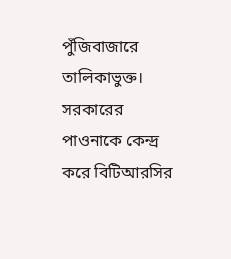পুঁজিবাজারে তালিকাভুক্ত। সরকারের পাওনাকে কেন্দ্র করে বিটিআরসির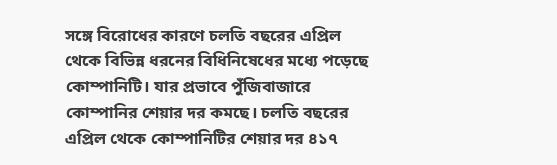সঙ্গে বিরোধের কারণে চলতি বছরের এপ্রিল থেকে বিভিন্ন ধরনের বিধিনিষেধের মধ্যে পড়েছে কোম্পানিটি। যার প্রভাবে পুঁজিবাজারে কোম্পানির শেয়ার দর কমছে। চলতি বছরের এপ্রিল থেকে কোম্পানিটির শেয়ার দর ৪১৭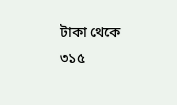টাকা থেকে ৩১৫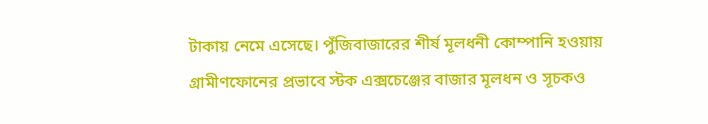টাকায় নেমে এসেছে। পুঁজিবাজারের শীর্ষ মূলধনী কোম্পানি হওয়ায় গ্রামীণফোনের প্রভাবে স্টক এক্সচেঞ্জের বাজার মূলধন ও সূচকও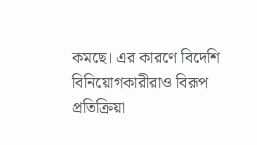কমছে। এর কারণে বিদেশি বিনিয়োগকারীরাও বিরূপ প্রতিক্রিয়া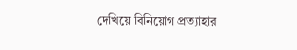দেখিয়ে বিনিয়োগ প্রত্যাহার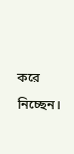করে নিচ্ছেন।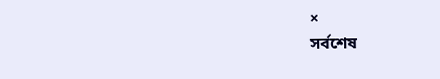×
সর্বশেষ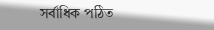সর্বাধিক পঠিত